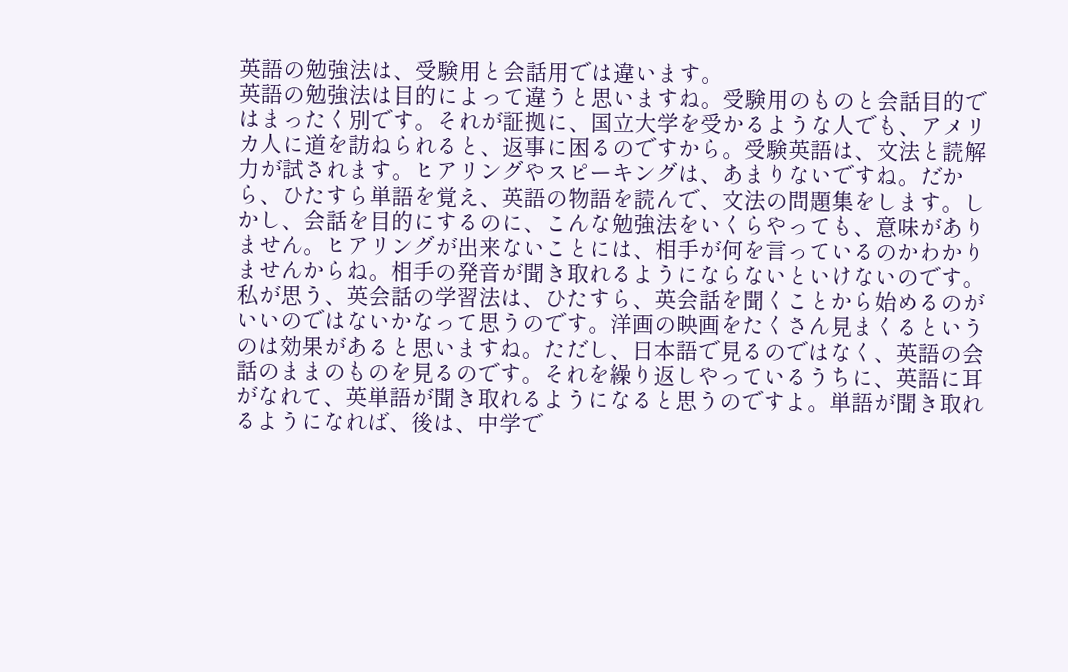英語の勉強法は、受験用と会話用では違います。
英語の勉強法は目的によって違うと思いますね。受験用のものと会話目的ではまったく別です。それが証拠に、国立大学を受かるような人でも、アメリカ人に道を訪ねられると、返事に困るのですから。受験英語は、文法と読解力が試されます。ヒアリングやスピーキングは、あまりないですね。だから、ひたすら単語を覚え、英語の物語を読んで、文法の問題集をします。しかし、会話を目的にするのに、こんな勉強法をいくらやっても、意味がありません。ヒアリングが出来ないことには、相手が何を言っているのかわかりませんからね。相手の発音が聞き取れるようにならないといけないのです。私が思う、英会話の学習法は、ひたすら、英会話を聞くことから始めるのがいいのではないかなって思うのです。洋画の映画をたくさん見まくるというのは効果があると思いますね。ただし、日本語で見るのではなく、英語の会話のままのものを見るのです。それを繰り返しやっているうちに、英語に耳がなれて、英単語が聞き取れるようになると思うのですよ。単語が聞き取れるようになれば、後は、中学で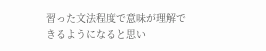習った文法程度で意味が理解できるようになると思い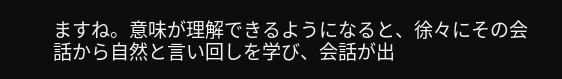ますね。意味が理解できるようになると、徐々にその会話から自然と言い回しを学び、会話が出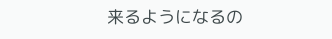来るようになるの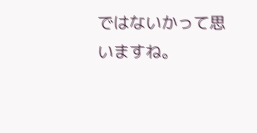ではないかって思いますね。